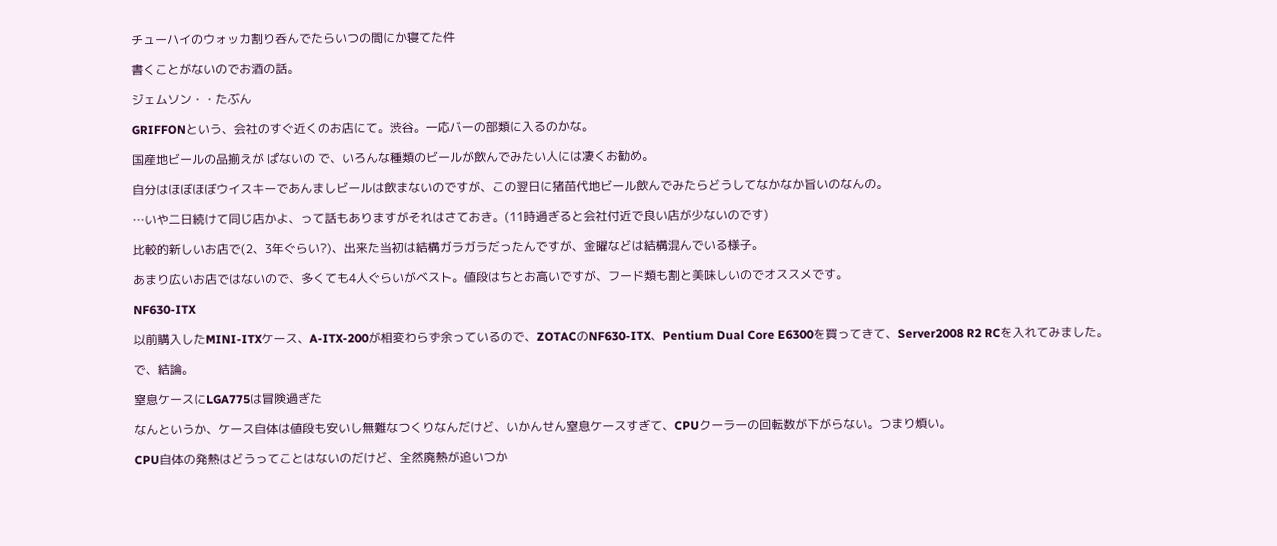チューハイのウォッカ割り呑んでたらいつの間にか寝てた件

書くことがないのでお酒の話。

ジェムソン・・たぶん

GRIFFONという、会社のすぐ近くのお店にて。渋谷。一応バーの部類に入るのかな。

国産地ビールの品揃えが ぱないの で、いろんな種類のビールが飲んでみたい人には凄くお勧め。

自分はほぼほぼウイスキーであんましビールは飲まないのですが、この翌日に猪苗代地ビール飲んでみたらどうしてなかなか旨いのなんの。

…いや二日続けて同じ店かよ、って話もありますがそれはさておき。(11時過ぎると会社付近で良い店が少ないのです)

比較的新しいお店で(2、3年ぐらい?)、出来た当初は結構ガラガラだったんですが、金曜などは結構混んでいる様子。

あまり広いお店ではないので、多くても4人ぐらいがベスト。値段はちとお高いですが、フード類も割と美味しいのでオススメです。

NF630-ITX

以前購入したMINI-ITXケース、A-ITX-200が相変わらず余っているので、ZOTACのNF630-ITX、Pentium Dual Core E6300を買ってきて、Server2008 R2 RCを入れてみました。

で、結論。

窒息ケースにLGA775は冒険過ぎた

なんというか、ケース自体は値段も安いし無難なつくりなんだけど、いかんせん窒息ケースすぎて、CPUクーラーの回転数が下がらない。つまり煩い。

CPU自体の発熱はどうってことはないのだけど、全然廃熱が追いつか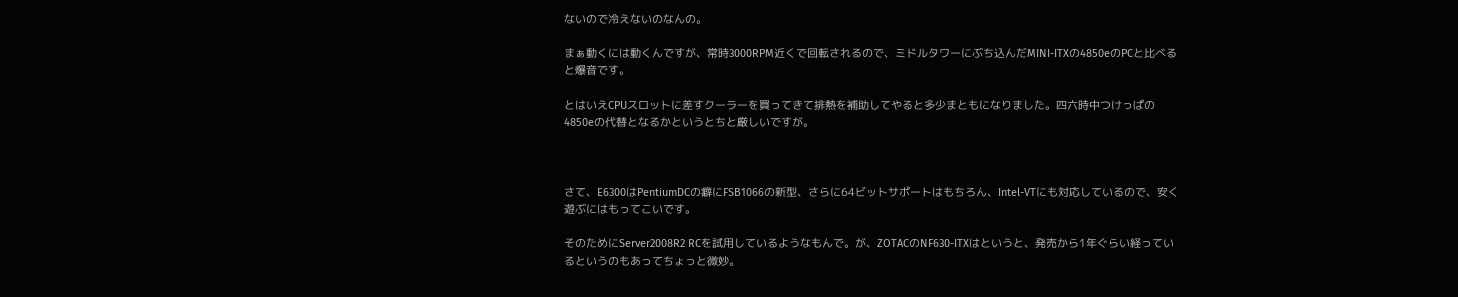ないので冷えないのなんの。

まぁ動くには動くんですが、常時3000RPM近くで回転されるので、ミドルタワーにぶち込んだMINI-ITXの4850eのPCと比べると爆音です。

とはいえCPUスロットに差すクーラーを買ってきて排熱を補助してやると多少まともになりました。四六時中つけっぱの4850eの代替となるかというとちと厳しいですが。



さて、E6300はPentiumDCの癖にFSB1066の新型、さらに64ビットサポートはもちろん、Intel-VTにも対応しているので、安く遊ぶにはもってこいです。

そのためにServer2008R2 RCを試用しているようなもんで。が、ZOTACのNF630-ITXはというと、発売から1年ぐらい経っているというのもあってちょっと微妙。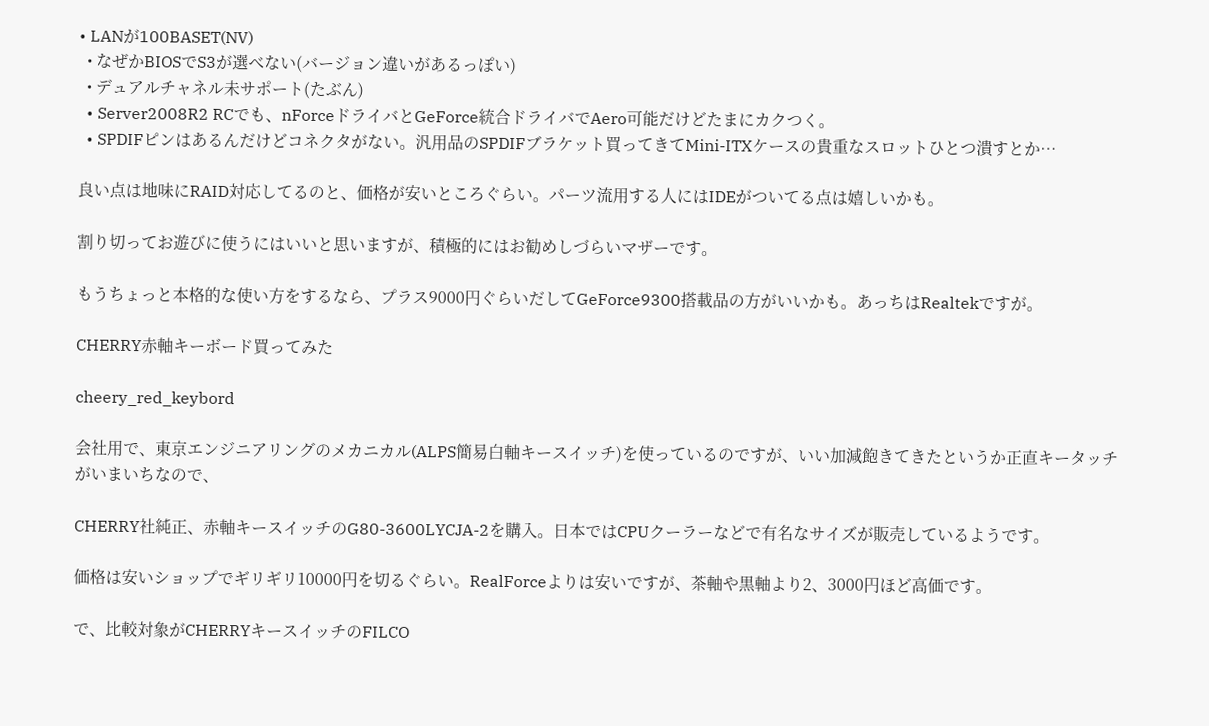• LANが100BASET(NV)
  • なぜかBIOSでS3が選べない(バージョン違いがあるっぽい)
  • デュアルチャネル未サポート(たぶん)
  • Server2008R2 RCでも、nForceドライバとGeForce統合ドライバでAero可能だけどたまにカクつく。
  • SPDIFピンはあるんだけどコネクタがない。汎用品のSPDIFブラケット買ってきてMini-ITXケースの貴重なスロットひとつ潰すとか…

良い点は地味にRAID対応してるのと、価格が安いところぐらい。パーツ流用する人にはIDEがついてる点は嬉しいかも。

割り切ってお遊びに使うにはいいと思いますが、積極的にはお勧めしづらいマザーです。

もうちょっと本格的な使い方をするなら、プラス9000円ぐらいだしてGeForce9300搭載品の方がいいかも。あっちはRealtekですが。

CHERRY赤軸キーボード買ってみた

cheery_red_keybord

会社用で、東京エンジニアリングのメカニカル(ALPS簡易白軸キースイッチ)を使っているのですが、いい加減飽きてきたというか正直キータッチがいまいちなので、

CHERRY社純正、赤軸キースイッチのG80-3600LYCJA-2を購入。日本ではCPUクーラーなどで有名なサイズが販売しているようです。

価格は安いショップでギリギリ10000円を切るぐらい。RealForceよりは安いですが、茶軸や黒軸より2、3000円ほど高価です。

で、比較対象がCHERRYキースイッチのFILCO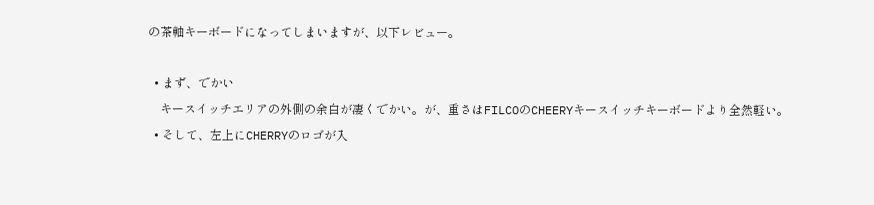の茶軸キーボードになってしまいますが、以下レビュー。

  • まず、でかい
    キースイッチエリアの外側の余白が凄くでかい。が、重さはFILCOのCHEERYキースイッチキーボードより全然軽い。
  • そして、左上にCHERRYのロゴが入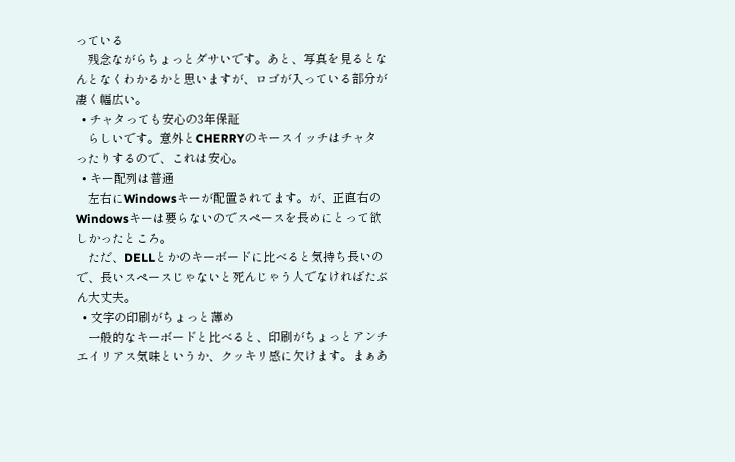っている
    残念ながらちょっとダサいです。あと、写真を見るとなんとなくわかるかと思いますが、ロゴが入っている部分が凄く幅広い。
  • チャタっても安心の3年保証
    らしいです。意外とCHERRYのキースイッチはチャタったりするので、これは安心。
  • キー配列は普通
    左右にWindowsキーが配置されてます。が、正直右のWindowsキーは要らないのでスペースを長めにとって欲しかったところ。
    ただ、DELLとかのキーボードに比べると気持ち長いので、長いスペースじゃないと死んじゃう人でなければたぶん大丈夫。
  • 文字の印刷がちょっと薄め
    一般的なキーボードと比べると、印刷がちょっとアンチエイリアス気味というか、クッキリ感に欠けます。まぁあ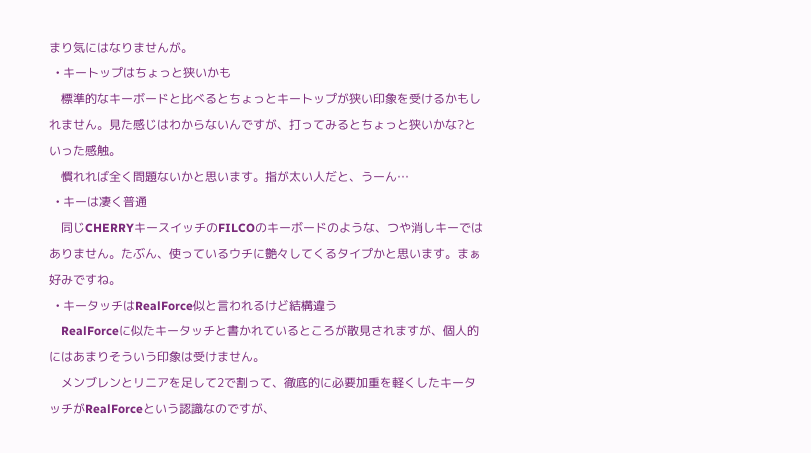まり気にはなりませんが。
  • キートップはちょっと狭いかも
    標準的なキーボードと比べるとちょっとキートップが狭い印象を受けるかもしれません。見た感じはわからないんですが、打ってみるとちょっと狭いかな?といった感触。
    慣れれば全く問題ないかと思います。指が太い人だと、うーん…
  • キーは凄く普通
    同じCHERRYキースイッチのFILCOのキーボードのような、つや消しキーではありません。たぶん、使っているウチに艶々してくるタイプかと思います。まぁ好みですね。
  • キータッチはRealForce似と言われるけど結構違う
    RealForceに似たキータッチと書かれているところが散見されますが、個人的にはあまりそういう印象は受けません。
    メンブレンとリニアを足して2で割って、徹底的に必要加重を軽くしたキータッチがRealForceという認識なのですが、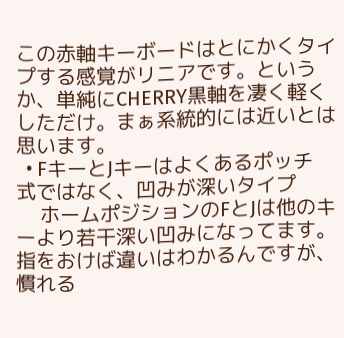この赤軸キーボードはとにかくタイプする感覚がリニアです。というか、単純にCHERRY黒軸を凄く軽くしただけ。まぁ系統的には近いとは思います。
  • FキーとJキーはよくあるポッチ式ではなく、凹みが深いタイプ
    ホームポジションのFとJは他のキーより若干深い凹みになってます。指をおけば違いはわかるんですが、慣れる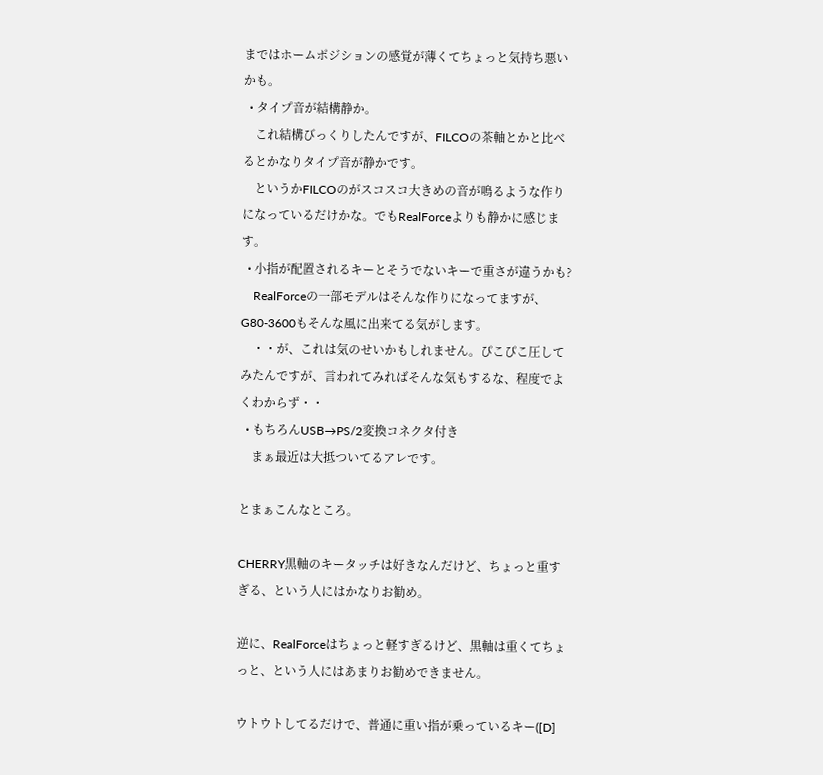まではホームポジションの感覚が薄くてちょっと気持ち悪いかも。
  • タイプ音が結構静か。
    これ結構びっくりしたんですが、FILCOの茶軸とかと比べるとかなりタイプ音が静かです。
    というかFILCOのがスコスコ大きめの音が鳴るような作りになっているだけかな。でもRealForceよりも静かに感じます。
  • 小指が配置されるキーとそうでないキーで重さが違うかも?
    RealForceの一部モデルはそんな作りになってますが、G80-3600もそんな風に出来てる気がします。
    ・・が、これは気のせいかもしれません。ぴこぴこ圧してみたんですが、言われてみればそんな気もするな、程度でよくわからず・・
  • もちろんUSB→PS/2変換コネクタ付き
    まぁ最近は大抵ついてるアレです。

とまぁこんなところ。

CHERRY黒軸のキータッチは好きなんだけど、ちょっと重すぎる、という人にはかなりお勧め。

逆に、RealForceはちょっと軽すぎるけど、黒軸は重くてちょっと、という人にはあまりお勧めできません。

ウトウトしてるだけで、普通に重い指が乗っているキー([D]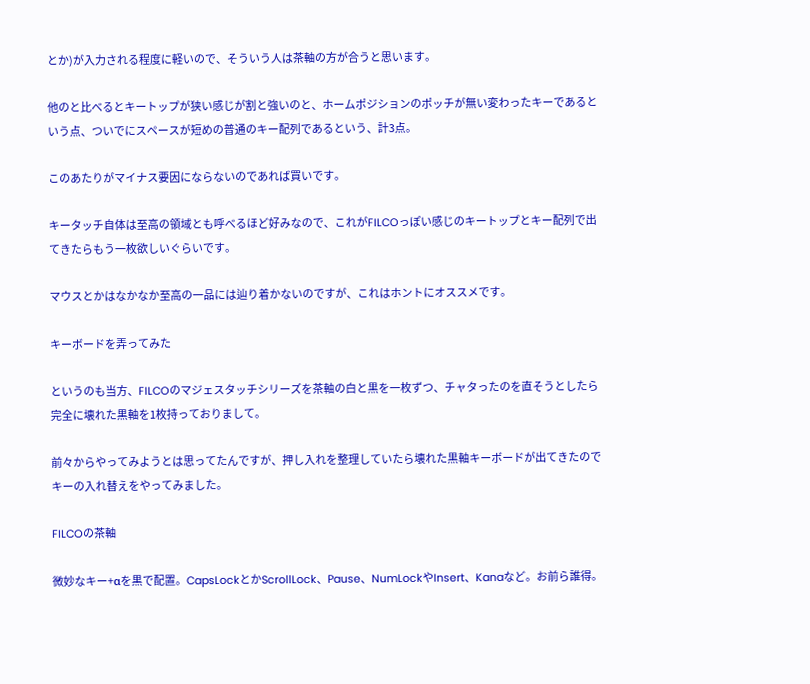とか)が入力される程度に軽いので、そういう人は茶軸の方が合うと思います。

他のと比べるとキートップが狭い感じが割と強いのと、ホームポジションのポッチが無い変わったキーであるという点、ついでにスペースが短めの普通のキー配列であるという、計3点。

このあたりがマイナス要因にならないのであれば買いです。

キータッチ自体は至高の領域とも呼べるほど好みなので、これがFILCOっぽい感じのキートップとキー配列で出てきたらもう一枚欲しいぐらいです。

マウスとかはなかなか至高の一品には辿り着かないのですが、これはホントにオススメです。

キーボードを弄ってみた

というのも当方、FILCOのマジェスタッチシリーズを茶軸の白と黒を一枚ずつ、チャタったのを直そうとしたら完全に壊れた黒軸を1枚持っておりまして。

前々からやってみようとは思ってたんですが、押し入れを整理していたら壊れた黒軸キーボードが出てきたのでキーの入れ替えをやってみました。

FILCOの茶軸

微妙なキー+αを黒で配置。CapsLockとかScrollLock、Pause、NumLockやInsert、Kanaなど。お前ら誰得。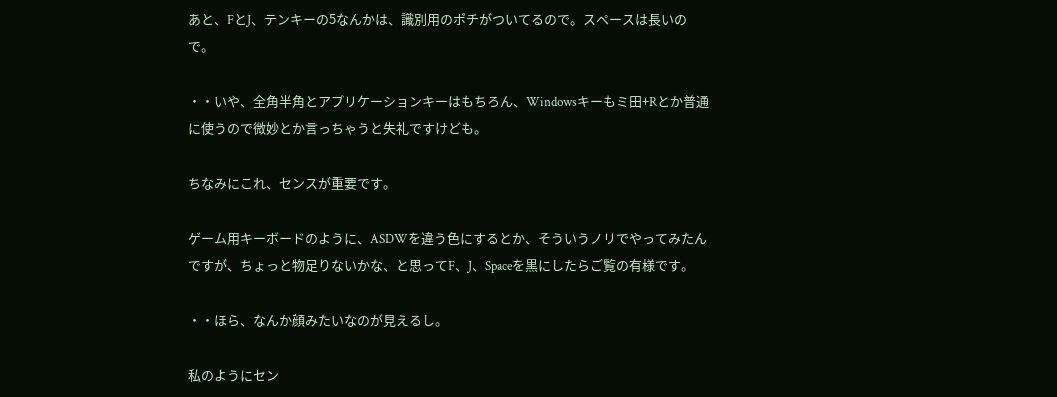あと、FとJ、テンキーの5なんかは、識別用のポチがついてるので。スペースは長いので。

・・いや、全角半角とアプリケーションキーはもちろん、Windowsキーもミ田+Rとか普通に使うので微妙とか言っちゃうと失礼ですけども。

ちなみにこれ、センスが重要です。

ゲーム用キーボードのように、ASDWを違う色にするとか、そういうノリでやってみたんですが、ちょっと物足りないかな、と思ってF、J、Spaceを黒にしたらご覧の有様です。

・・ほら、なんか顔みたいなのが見えるし。

私のようにセン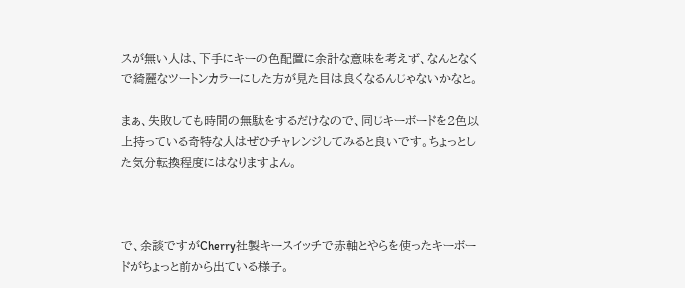スが無い人は、下手にキーの色配置に余計な意味を考えず、なんとなくで綺麗なツートンカラーにした方が見た目は良くなるんじゃないかなと。

まぁ、失敗しても時間の無駄をするだけなので、同じキーボードを2色以上持っている奇特な人はぜひチャレンジしてみると良いです。ちょっとした気分転換程度にはなりますよん。



で、余談ですがCherry社製キースイッチで赤軸とやらを使ったキーボードがちょっと前から出ている様子。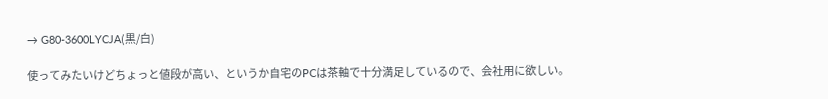→ G80-3600LYCJA(黒/白)

使ってみたいけどちょっと値段が高い、というか自宅のPCは茶軸で十分満足しているので、会社用に欲しい。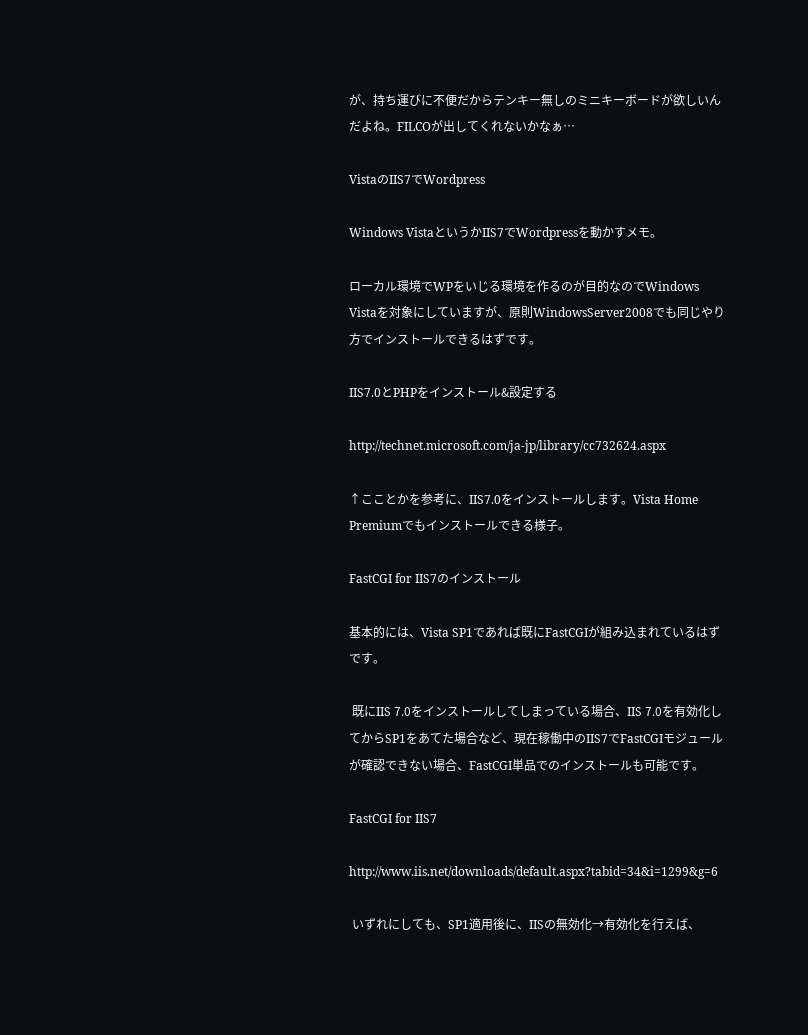が、持ち運びに不便だからテンキー無しのミニキーボードが欲しいんだよね。FILCOが出してくれないかなぁ…

VistaのIIS7でWordpress

Windows VistaというかIIS7でWordpressを動かすメモ。

ローカル環境でWPをいじる環境を作るのが目的なのでWindows Vistaを対象にしていますが、原則WindowsServer2008でも同じやり方でインストールできるはずです。

IIS7.0とPHPをインストール&設定する

http://technet.microsoft.com/ja-jp/library/cc732624.aspx

↑こことかを参考に、IIS7.0をインストールします。Vista Home Premiumでもインストールできる様子。

FastCGI for IIS7のインストール

基本的には、Vista SP1であれば既にFastCGIが組み込まれているはずです。

 既にIIS 7.0をインストールしてしまっている場合、IIS 7.0を有効化してからSP1をあてた場合など、現在稼働中のIIS7でFastCGIモジュールが確認できない場合、FastCGI単品でのインストールも可能です。

FastCGI for IIS7

http://www.iis.net/downloads/default.aspx?tabid=34&i=1299&g=6

 いずれにしても、SP1適用後に、IISの無効化→有効化を行えば、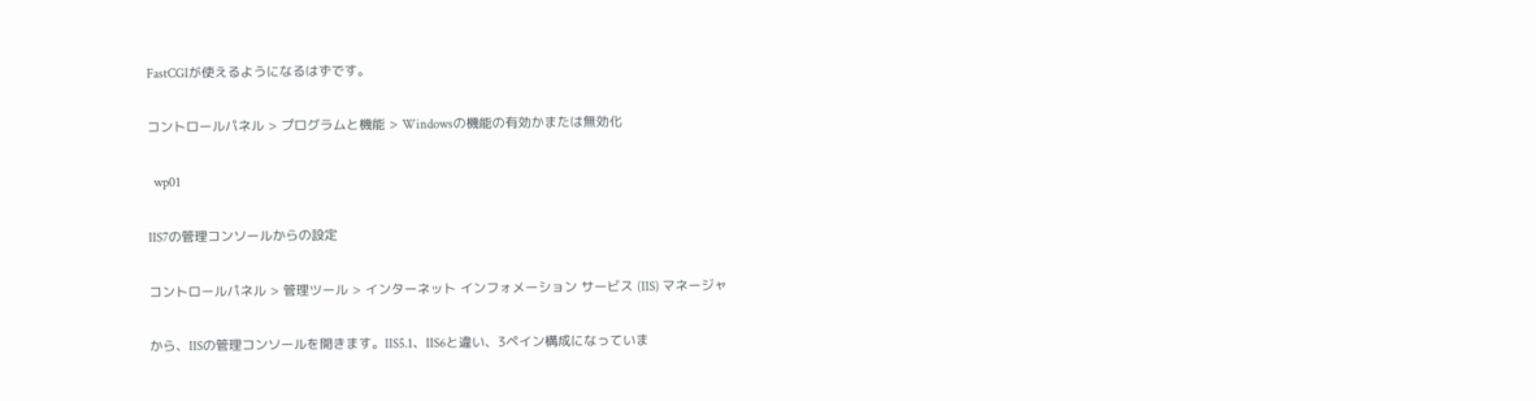FastCGIが使えるようになるはずです。

コントロールパネル > プログラムと機能 > Windowsの機能の有効かまたは無効化

  wp01

IIS7の管理コンソールからの設定

コントロールパネル > 管理ツール > インターネット インフォメーション サービス (IIS) マネージャ

から、IISの管理コンソールを開きます。IIS5.1、IIS6と違い、3ペイン構成になっていま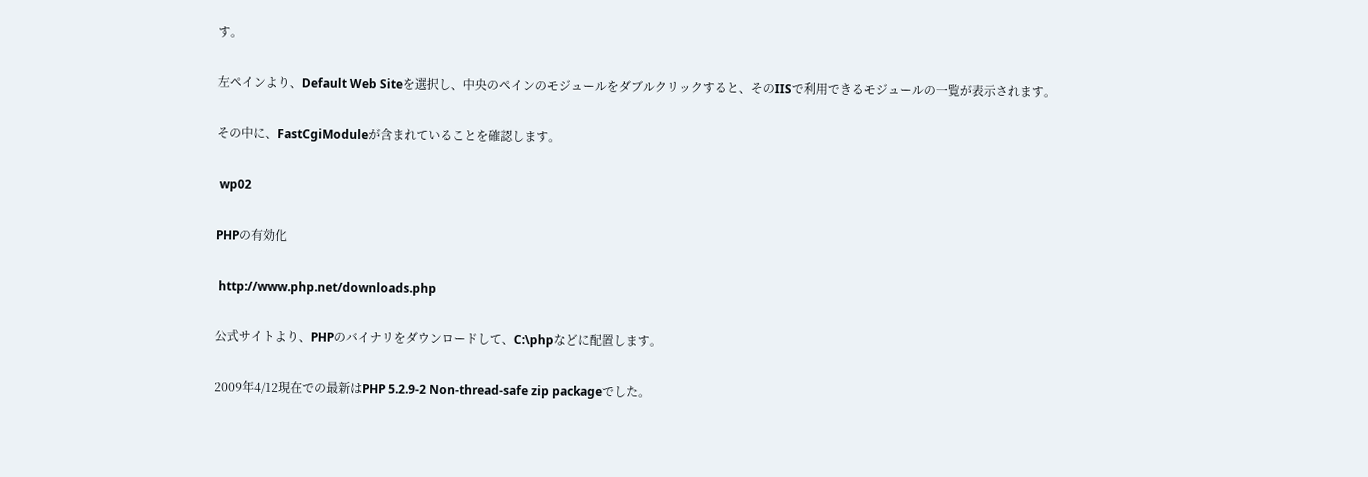す。

左ペインより、Default Web Siteを選択し、中央のペインのモジュールをダブルクリックすると、そのIISで利用できるモジュールの一覧が表示されます。

その中に、FastCgiModuleが含まれていることを確認します。

 wp02

PHPの有効化

 http://www.php.net/downloads.php

公式サイトより、PHPのバイナリをダウンロードして、C:\phpなどに配置します。

2009年4/12現在での最新はPHP 5.2.9-2 Non-thread-safe zip packageでした。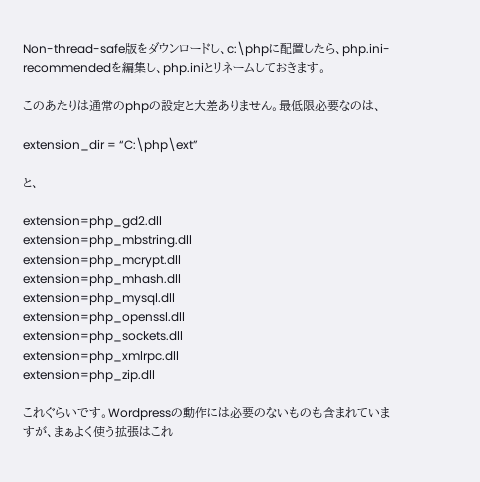Non-thread-safe版をダウンロードし、c:\phpに配置したら、php.ini-recommendedを編集し、php.iniとリネームしておきます。

このあたりは通常のphpの設定と大差ありません。最低限必要なのは、

extension_dir = “C:\php\ext”

と、

extension=php_gd2.dll
extension=php_mbstring.dll
extension=php_mcrypt.dll
extension=php_mhash.dll
extension=php_mysql.dll
extension=php_openssl.dll
extension=php_sockets.dll
extension=php_xmlrpc.dll
extension=php_zip.dll

これぐらいです。Wordpressの動作には必要のないものも含まれていますが、まぁよく使う拡張はこれ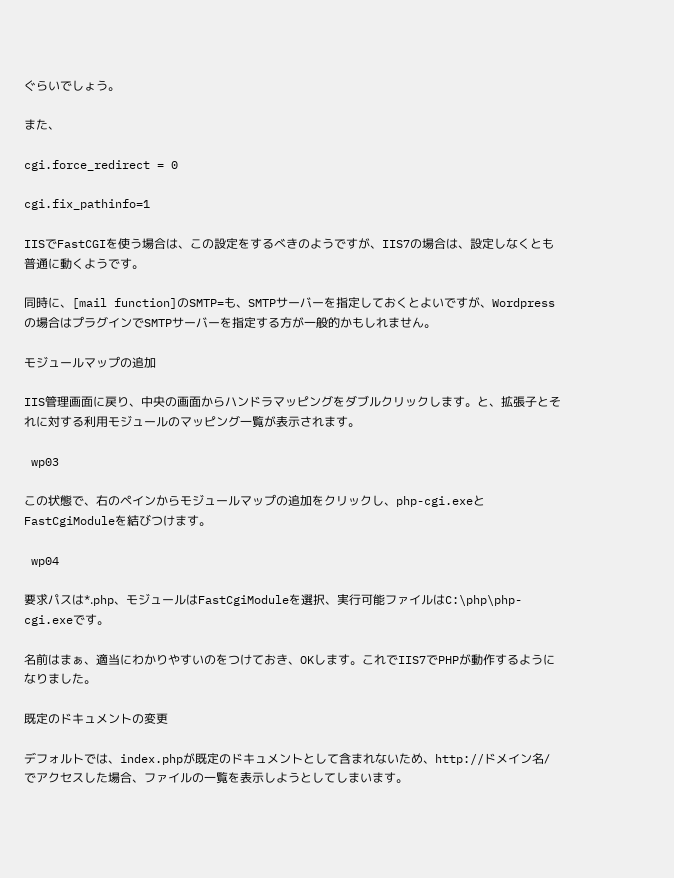ぐらいでしょう。

また、

cgi.force_redirect = 0

cgi.fix_pathinfo=1

IISでFastCGIを使う場合は、この設定をするべきのようですが、IIS7の場合は、設定しなくとも普通に動くようです。

同時に、[mail function]のSMTP=も、SMTPサーバーを指定しておくとよいですが、Wordpressの場合はプラグインでSMTPサーバーを指定する方が一般的かもしれません。

モジュールマップの追加

IIS管理画面に戻り、中央の画面からハンドラマッピングをダブルクリックします。と、拡張子とそれに対する利用モジュールのマッピング一覧が表示されます。

 wp03

この状態で、右のペインからモジュールマップの追加をクリックし、php-cgi.exeとFastCgiModuleを結びつけます。

 wp04

要求パスは*.php、モジュールはFastCgiModuleを選択、実行可能ファイルはC:\php\php-cgi.exeです。

名前はまぁ、適当にわかりやすいのをつけておき、OKします。これでIIS7でPHPが動作するようになりました。

既定のドキュメントの変更

デフォルトでは、index.phpが既定のドキュメントとして含まれないため、http://ドメイン名/でアクセスした場合、ファイルの一覧を表示しようとしてしまいます。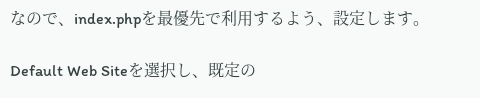なので、index.phpを最優先で利用するよう、設定します。

Default Web Siteを選択し、既定の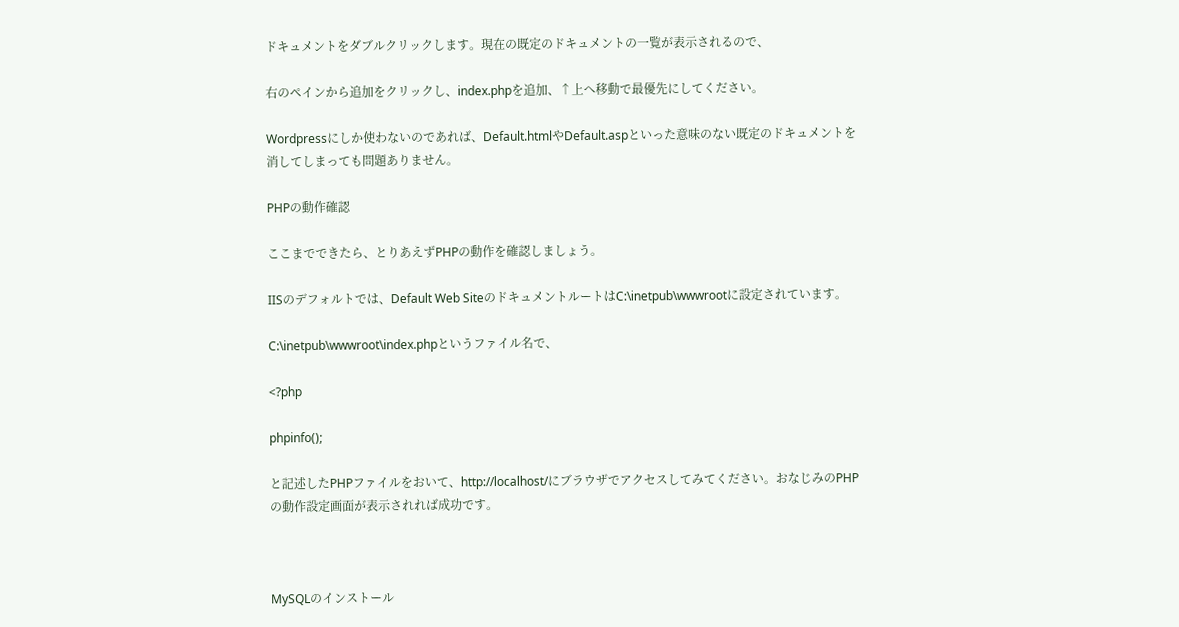ドキュメントをダブルクリックします。現在の既定のドキュメントの一覧が表示されるので、

右のペインから追加をクリックし、index.phpを追加、↑上へ移動で最優先にしてください。

Wordpressにしか使わないのであれば、Default.htmlやDefault.aspといった意味のない既定のドキュメントを消してしまっても問題ありません。

PHPの動作確認

ここまでできたら、とりあえずPHPの動作を確認しましょう。

IISのデフォルトでは、Default Web SiteのドキュメントルートはC:\inetpub\wwwrootに設定されています。

C:\inetpub\wwwroot\index.phpというファイル名で、

<?php

phpinfo();

と記述したPHPファイルをおいて、http://localhost/にブラウザでアクセスしてみてください。おなじみのPHPの動作設定画面が表示されれば成功です。



MySQLのインストール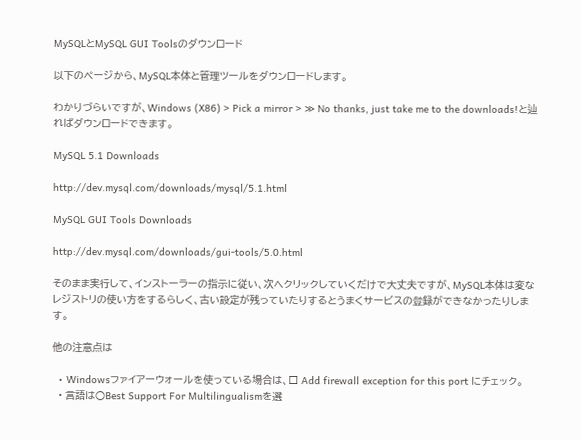MySQLとMySQL GUI Toolsのダウンロード

以下のページから、MySQL本体と管理ツールをダウンロードします。

わかりづらいですが、Windows (X86) > Pick a mirror > ≫ No thanks, just take me to the downloads!と辿ればダウンロードできます。

MySQL 5.1 Downloads

http://dev.mysql.com/downloads/mysql/5.1.html

MySQL GUI Tools Downloads

http://dev.mysql.com/downloads/gui-tools/5.0.html

そのまま実行して、インストーラーの指示に従い、次へクリックしていくだけで大丈夫ですが、MySQL本体は変なレジストリの使い方をするらしく、古い設定が残っていたりするとうまくサービスの登録ができなかったりします。

他の注意点は

  • Windowsファイアーウォールを使っている場合は、□ Add firewall exception for this port にチェック。
  • 言語は○Best Support For Multilingualismを選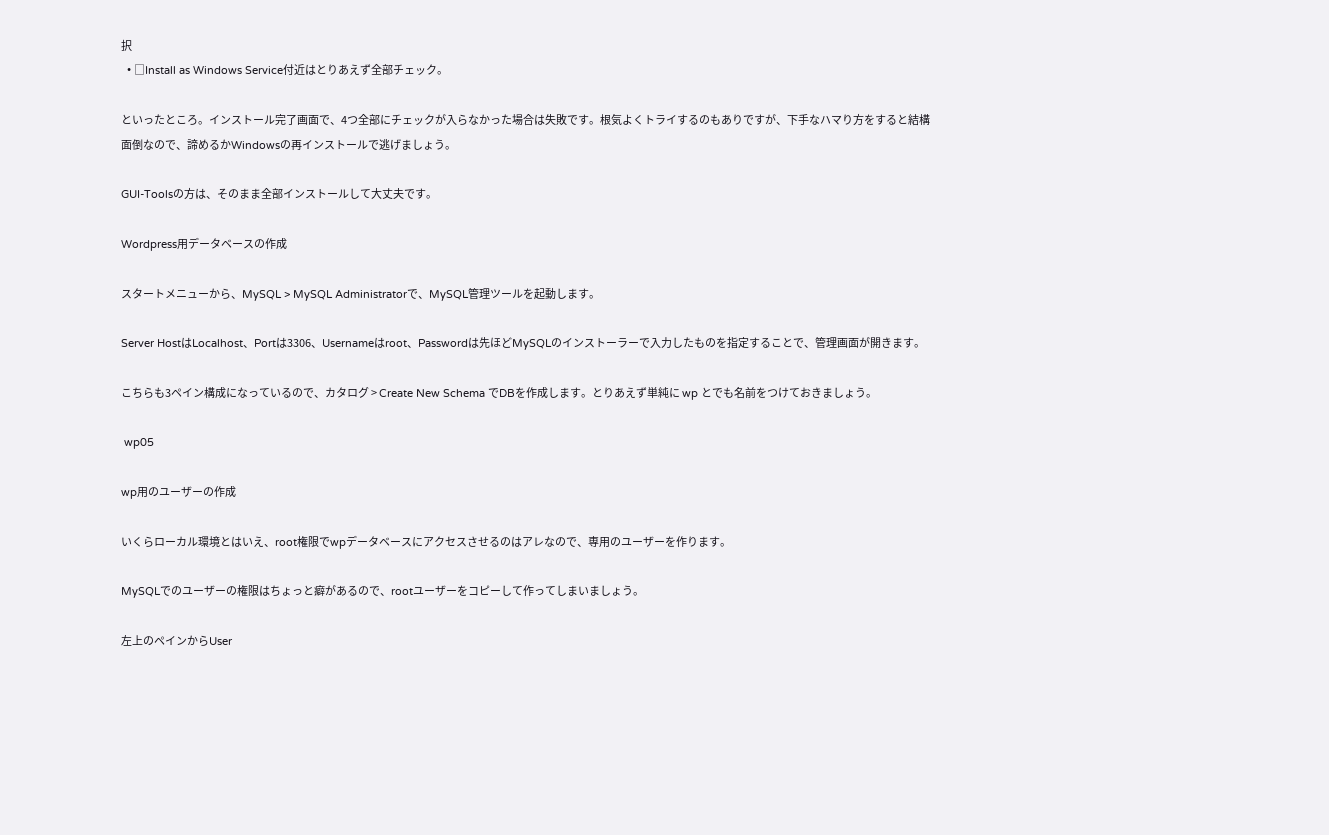択
  • □Install as Windows Service付近はとりあえず全部チェック。

といったところ。インストール完了画面で、4つ全部にチェックが入らなかった場合は失敗です。根気よくトライするのもありですが、下手なハマり方をすると結構面倒なので、諦めるかWindowsの再インストールで逃げましょう。

GUI-Toolsの方は、そのまま全部インストールして大丈夫です。

Wordpress用データベースの作成

スタートメニューから、MySQL > MySQL Administratorで、MySQL管理ツールを起動します。

Server HostはLocalhost、Portは3306、Usernameはroot、Passwordは先ほどMySQLのインストーラーで入力したものを指定することで、管理画面が開きます。

こちらも3ペイン構成になっているので、カタログ > Create New Schema でDBを作成します。とりあえず単純に wp とでも名前をつけておきましょう。

 wp05

wp用のユーザーの作成

いくらローカル環境とはいえ、root権限でwpデータベースにアクセスさせるのはアレなので、専用のユーザーを作ります。

MySQLでのユーザーの権限はちょっと癖があるので、rootユーザーをコピーして作ってしまいましょう。

左上のペインからUser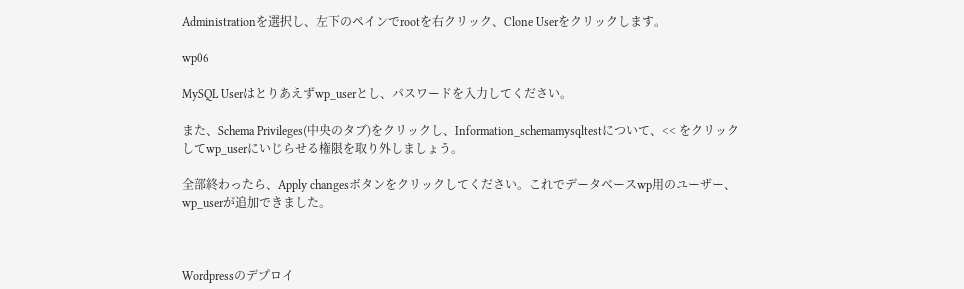Administrationを選択し、左下のペインでrootを右クリック、Clone Userをクリックします。

wp06

MySQL Userはとりあえずwp_userとし、パスワードを入力してください。

また、Schema Privileges(中央のタブ)をクリックし、Information_schemamysqltestについて、<< をクリックしてwp_userにいじらせる権限を取り外しましょう。

全部終わったら、Apply changesボタンをクリックしてください。これでデータベースwp用のユーザー、wp_userが追加できました。



Wordpressのデプロイ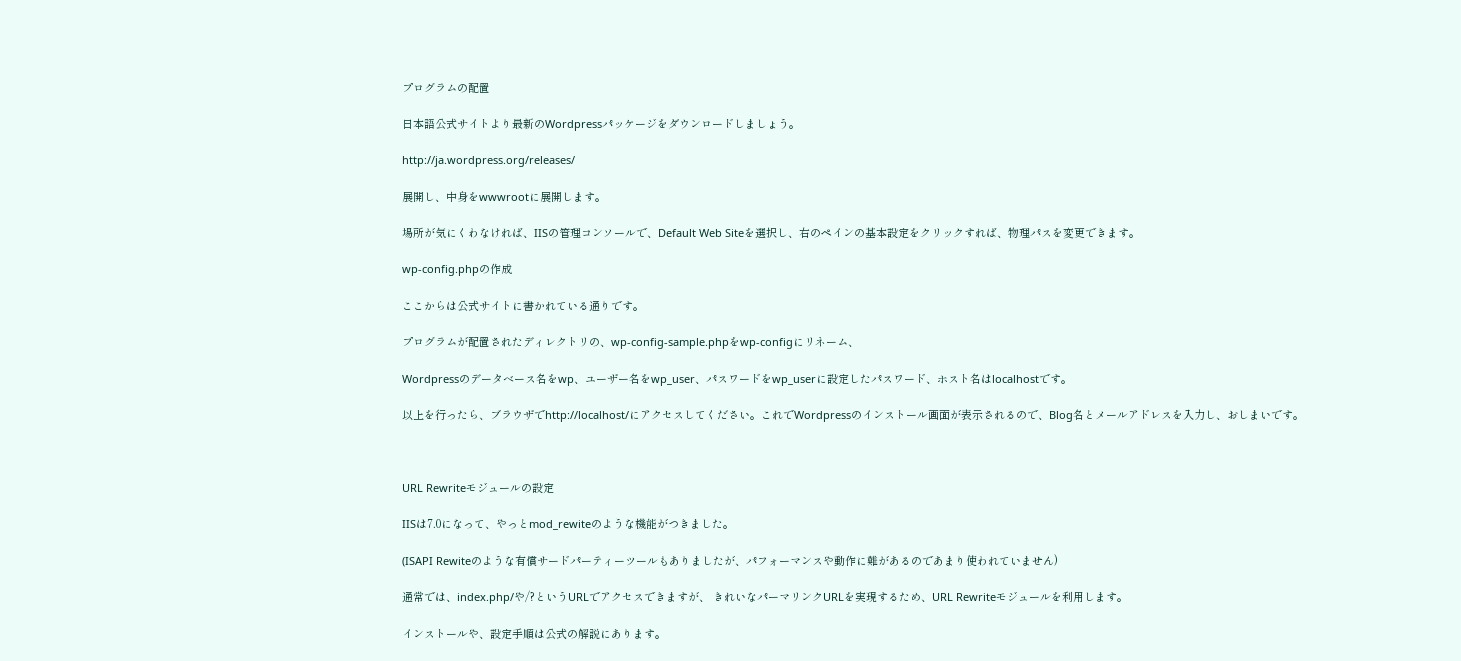プログラムの配置

日本語公式サイトより最新のWordpressパッケージをダウンロードしましょう。

http://ja.wordpress.org/releases/

展開し、中身をwwwrootに展開します。

場所が気にくわなければ、IISの管理コンソールで、Default Web Siteを選択し、右のペインの基本設定をクリックすれば、物理パスを変更できます。

wp-config.phpの作成

ここからは公式サイトに書かれている通りです。

プログラムが配置されたディレクトリの、wp-config-sample.phpをwp-configにリネーム、

Wordpressのデータベース名をwp、ユーザー名をwp_user、パスワードをwp_userに設定したパスワード、ホスト名はlocalhostです。

以上を行ったら、ブラウザでhttp://localhost/にアクセスしてください。これでWordpressのインストール画面が表示されるので、Blog名とメールアドレスを入力し、おしまいです。



URL Rewriteモジュールの設定

IISは7.0になって、やっとmod_rewiteのような機能がつきました。

(ISAPI Rewiteのような有償サードパーティーツールもありましたが、パフォーマンスや動作に難があるのであまり使われていません)

通常では、index.php/や/?というURLでアクセスできますが、 きれいなパーマリンクURLを実現するため、URL Rewriteモジュールを利用します。

インストールや、設定手順は公式の解説にあります。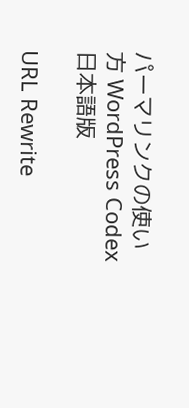パーマリンクの使い方 WordPress Codex 日本語版

URL Rewrite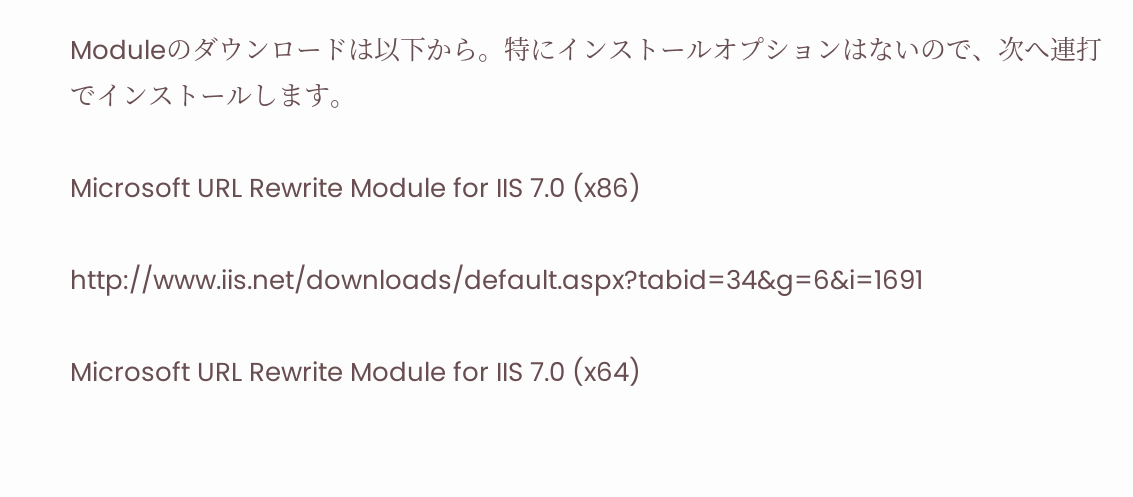Moduleのダウンロードは以下から。特にインストールオプションはないので、次へ連打でインストールします。

Microsoft URL Rewrite Module for IIS 7.0 (x86)

http://www.iis.net/downloads/default.aspx?tabid=34&g=6&i=1691

Microsoft URL Rewrite Module for IIS 7.0 (x64)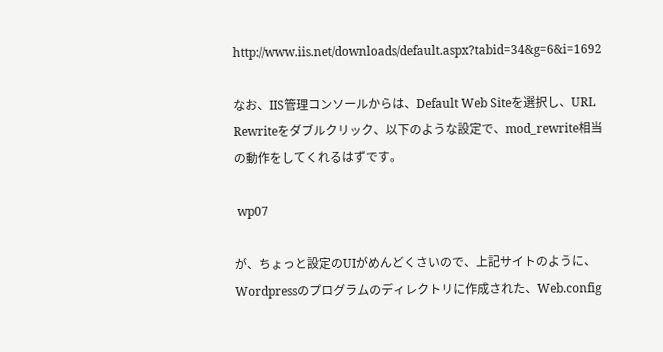http://www.iis.net/downloads/default.aspx?tabid=34&g=6&i=1692

なお、IIS管理コンソールからは、Default Web Siteを選択し、URL Rewriteをダブルクリック、以下のような設定で、mod_rewrite相当の動作をしてくれるはずです。

 wp07

が、ちょっと設定のUIがめんどくさいので、上記サイトのように、Wordpressのプログラムのディレクトリに作成された、Web.config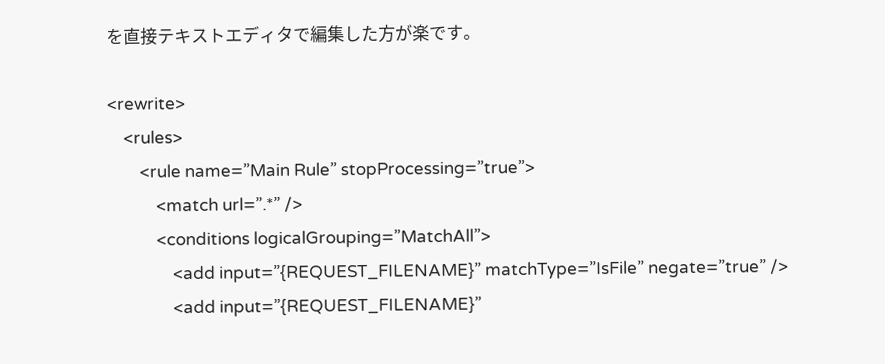を直接テキストエディタで編集した方が楽です。

<rewrite>
    <rules>
        <rule name=”Main Rule” stopProcessing=”true”>
            <match url=”.*” />
            <conditions logicalGrouping=”MatchAll”>
                <add input=”{REQUEST_FILENAME}” matchType=”IsFile” negate=”true” />
                <add input=”{REQUEST_FILENAME}”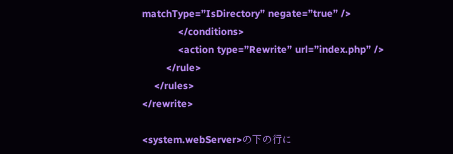matchType=”IsDirectory” negate=”true” />
            </conditions>
            <action type=”Rewrite” url=”index.php” />
        </rule>
    </rules>
</rewrite>

<system.webServer>の下の行に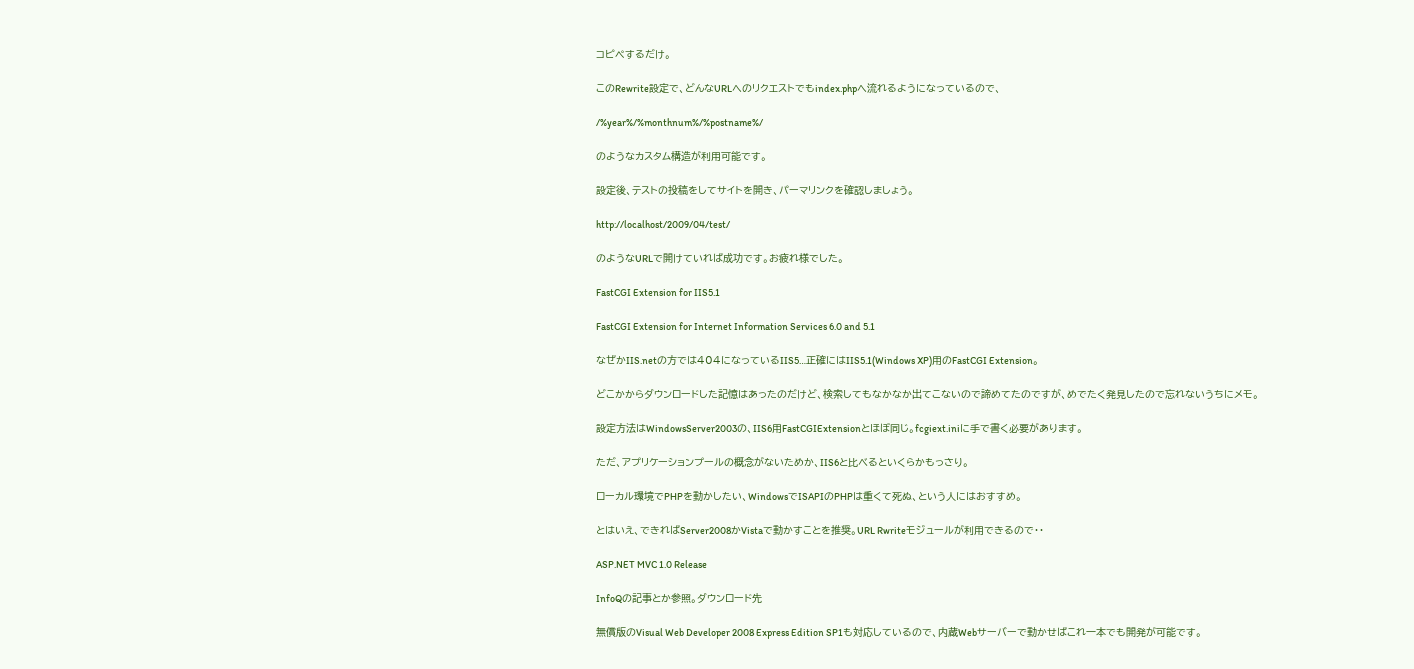コピペするだけ。

このRewrite設定で、どんなURLへのリクエストでもindex.phpへ流れるようになっているので、

/%year%/%monthnum%/%postname%/

のようなカスタム構造が利用可能です。

設定後、テストの投稿をしてサイトを開き、パーマリンクを確認しましょう。

http://localhost/2009/04/test/

のようなURLで開けていれば成功です。お疲れ様でした。

FastCGI Extension for IIS5.1

FastCGI Extension for Internet Information Services 6.0 and 5.1

なぜかIIS.netの方では404になっているIIS5…正確にはIIS5.1(Windows XP)用のFastCGI Extension。

どこかからダウンロードした記憶はあったのだけど、検索してもなかなか出てこないので諦めてたのですが、めでたく発見したので忘れないうちにメモ。

設定方法はWindowsServer2003の、IIS6用FastCGIExtensionとほぼ同じ。fcgiext.iniに手で書く必要があります。

ただ、アプリケーションプールの概念がないためか、IIS6と比べるといくらかもっさり。

ローカル環境でPHPを動かしたい、WindowsでISAPIのPHPは重くて死ぬ、という人にはおすすめ。

とはいえ、できればServer2008かVistaで動かすことを推奨。URL Rwriteモジュールが利用できるので・・

ASP.NET MVC 1.0 Release

InfoQの記事とか参照。ダウンロード先

無償版のVisual Web Developer 2008 Express Edition SP1も対応しているので、内蔵Webサーバーで動かせばこれ一本でも開発が可能です。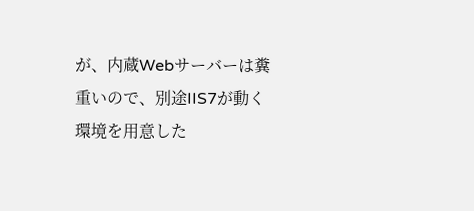が、内蔵Webサーバーは糞重いので、別途IIS7が動く環境を用意した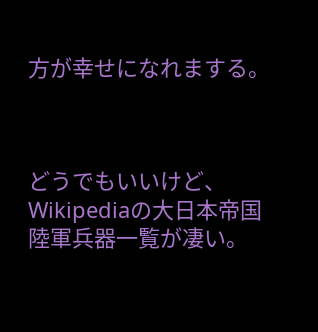方が幸せになれまする。



どうでもいいけど、Wikipediaの大日本帝国陸軍兵器一覧が凄い。